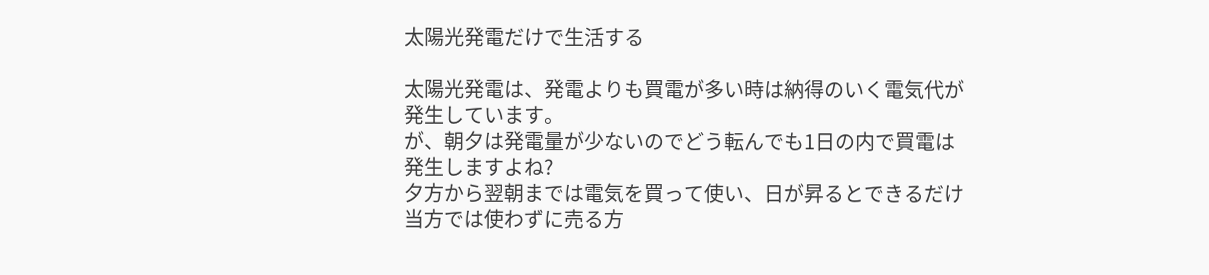太陽光発電だけで生活する

太陽光発電は、発電よりも買電が多い時は納得のいく電気代が発生しています。
が、朝夕は発電量が少ないのでどう転んでも1日の内で買電は発生しますよね?
夕方から翌朝までは電気を買って使い、日が昇るとできるだけ当方では使わずに売る方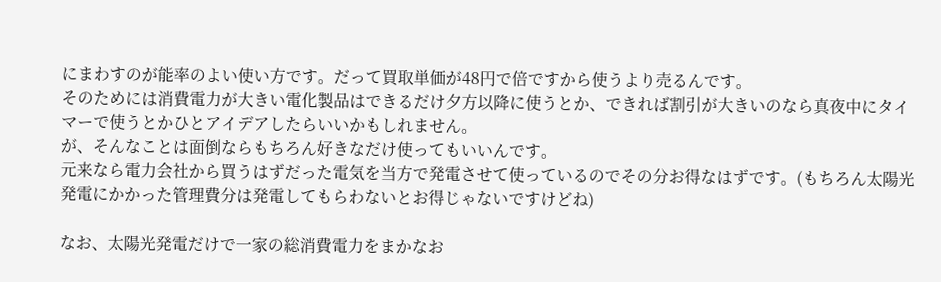にまわすのが能率のよい使い方です。だって買取単価が48円で倍ですから使うより売るんです。
そのためには消費電力が大きい電化製品はできるだけ夕方以降に使うとか、できれば割引が大きいのなら真夜中にタイマーで使うとかひとアイデアしたらいいかもしれません。
が、そんなことは面倒ならもちろん好きなだけ使ってもいいんです。
元来なら電力会社から買うはずだった電気を当方で発電させて使っているのでその分お得なはずです。(もちろん太陽光発電にかかった管理費分は発電してもらわないとお得じゃないですけどね)

なお、太陽光発電だけで一家の総消費電力をまかなお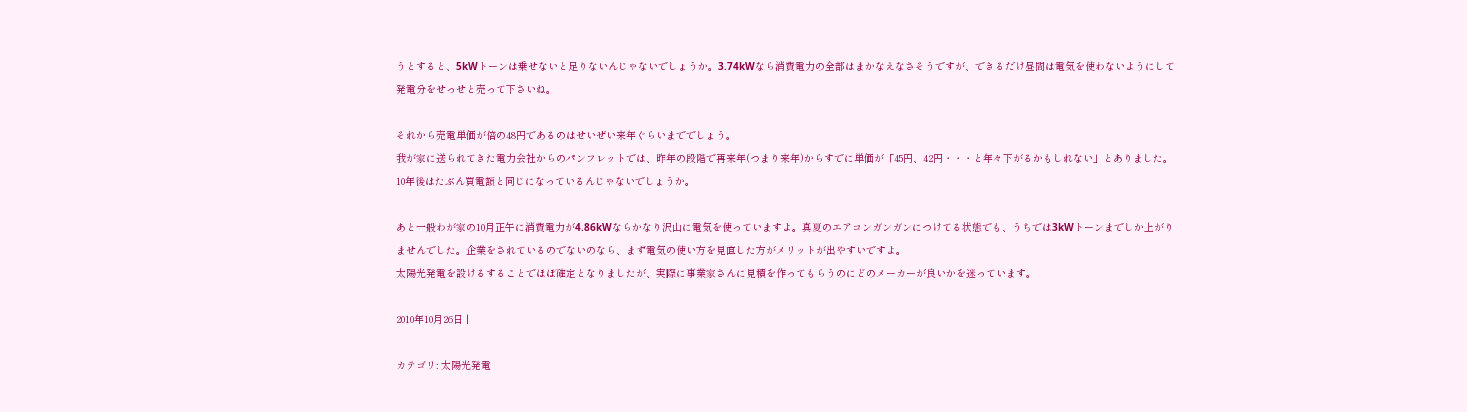うとすると、5kWトーンは乗せないと足りないんじゃないでしょうか。3.74kWなら消費電力の全部はまかなえなさそうですが、できるだけ昼間は電気を使わないようにして発電分をせっせと売って下さいね。

それから売電単価が倍の48円であるのはせいぜい来年ぐらいまででしょう。
我が家に送られてきた電力会社からのパンフレットでは、昨年の段階で再来年(つまり来年)からすでに単価が「45円、42円・・・と年々下がるかもしれない」とありました。
10年後はたぶん買電額と同じになっているんじゃないでしょうか。

あと一般わが家の10月正午に消費電力が4.86kWならかなり沢山に電気を使っていますよ。真夏のエアコンガンガンにつけてる状態でも、うちでは3kWトーンまでしか上がりませんでした。企業をされているのでないのなら、まず電気の使い方を見直した方がメリットが出やすいですよ。
太陽光発電を設けるすることでほぼ確定となりましたが、実際に事業家さんに見積を作ってもらうのにどのメーカーが良いかを迷っています。

2010年10月26日 |

カテゴリ: 太陽光発電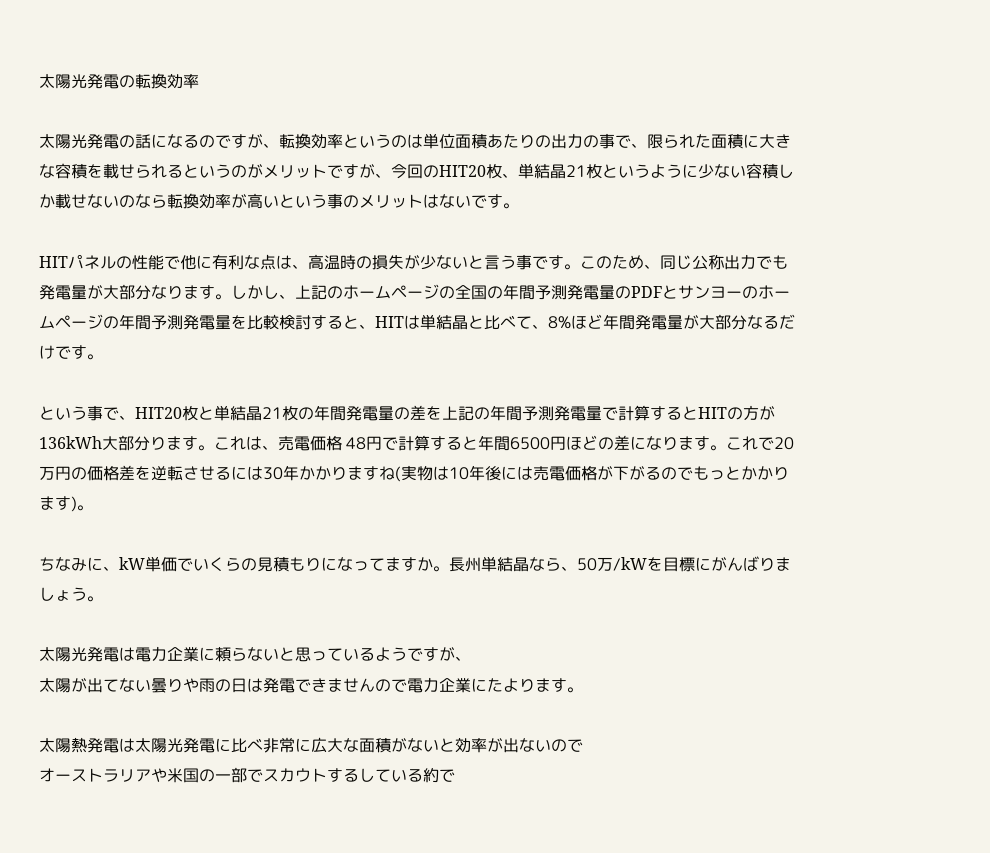太陽光発電の転換効率

太陽光発電の話になるのですが、転換効率というのは単位面積あたりの出力の事で、限られた面積に大きな容積を載せられるというのがメリットですが、今回のHIT20枚、単結晶21枚というように少ない容積しか載せないのなら転換効率が高いという事のメリットはないです。

HITパネルの性能で他に有利な点は、高温時の損失が少ないと言う事です。このため、同じ公称出力でも発電量が大部分なります。しかし、上記のホームページの全国の年間予測発電量のPDFとサンヨーのホームページの年間予測発電量を比較検討すると、HITは単結晶と比べて、8%ほど年間発電量が大部分なるだけです。

という事で、HIT20枚と単結晶21枚の年間発電量の差を上記の年間予測発電量で計算するとHITの方が136kWh大部分ります。これは、売電価格 48円で計算すると年間6500円ほどの差になります。これで20万円の価格差を逆転させるには30年かかりますね(実物は10年後には売電価格が下がるのでもっとかかります)。

ちなみに、kW単価でいくらの見積もりになってますか。長州単結晶なら、50万/kWを目標にがんばりましょう。

太陽光発電は電力企業に頼らないと思っているようですが、
太陽が出てない曇りや雨の日は発電できませんので電力企業にたよります。

太陽熱発電は太陽光発電に比べ非常に広大な面積がないと効率が出ないので
オーストラリアや米国の一部でスカウトするしている約で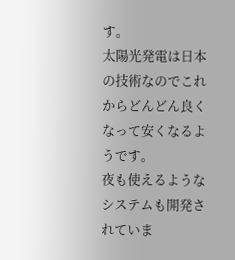す。
太陽光発電は日本の技術なのでこれからどんどん良くなって安くなるようです。
夜も使えるようなシステムも開発されていま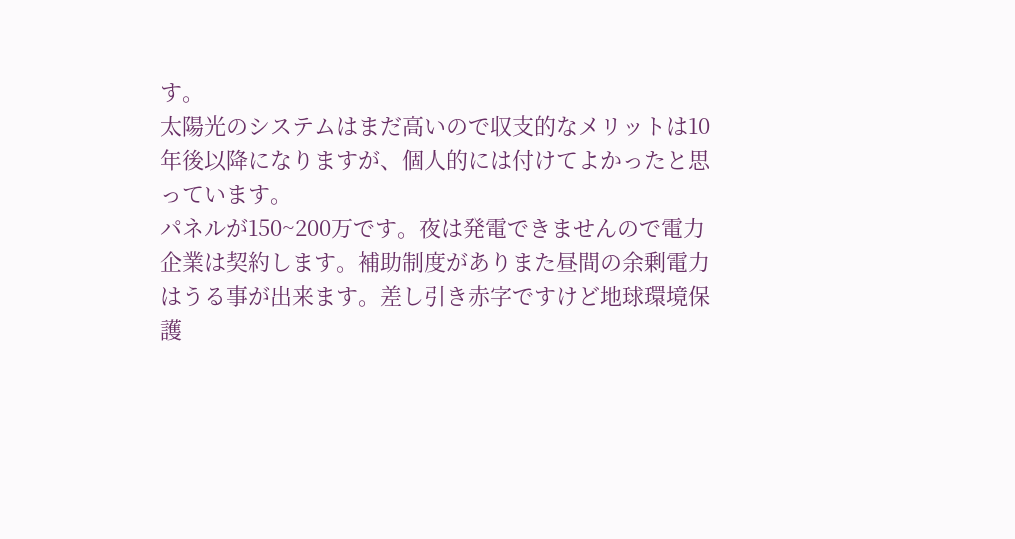す。
太陽光のシステムはまだ高いので収支的なメリットは10年後以降になりますが、個人的には付けてよかったと思っています。
パネルが150~200万です。夜は発電できませんので電力企業は契約します。補助制度がありまた昼間の余剰電力はうる事が出来ます。差し引き赤字ですけど地球環境保護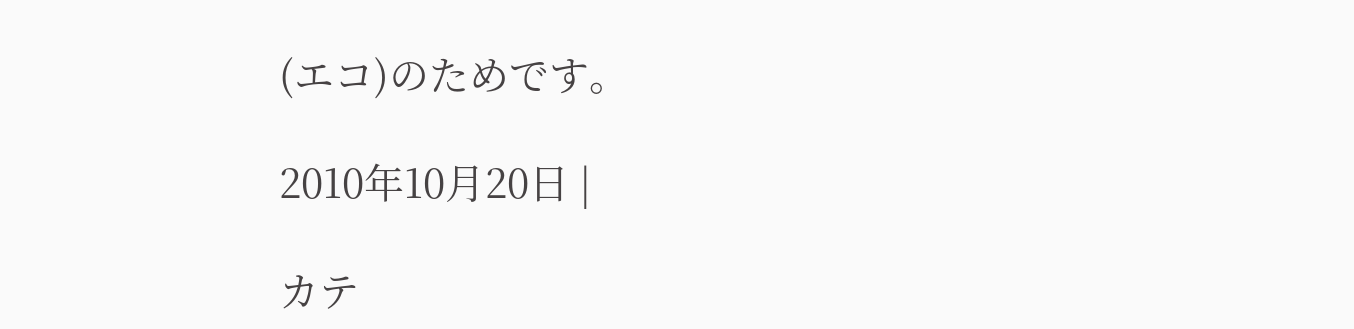(エコ)のためです。

2010年10月20日 |

カテ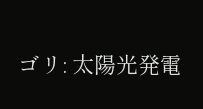ゴリ: 太陽光発電